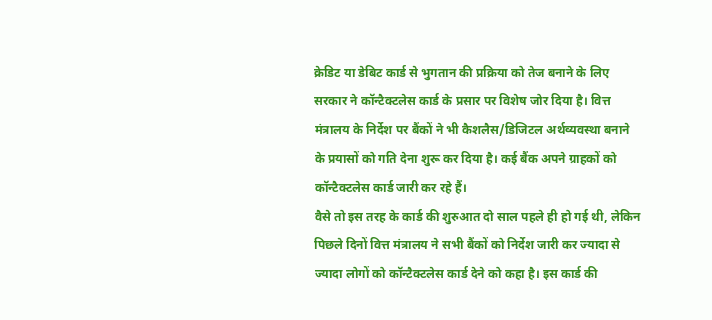क्रेडिट या डेबिट कार्ड से भुगतान की प्रक्रिया को तेज बनाने के लिए सरकार ने कॉन्टैक्टलेस कार्ड के प्रसार पर विशेष जोर दिया है। वित्त मंत्रालय के निर्देश पर बैंकों ने भी कैशलैस/डिजिटल अर्थव्यवस्था बनाने के प्रयासों को गति देना शुरू कर दिया है। कई बैंक अपने ग्राहकों को कॉन्टैक्टलेस कार्ड जारी कर रहे हैं।
वैसे तो इस तरह के कार्ड की शुरुआत दो साल पहले ही हो गई थी, लेकिन पिछले दिनों वित्त मंत्रालय ने सभी बैंकों को निर्देश जारी कर ज्यादा से ज्यादा लोगों को कॉन्टैक्टलेस कार्ड देने को कहा है। इस कार्ड की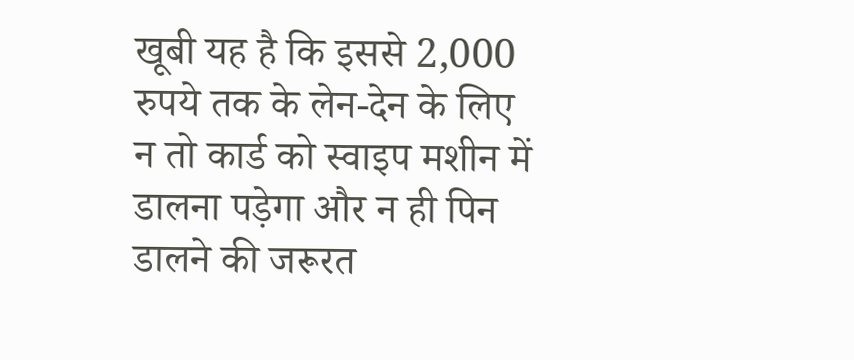खूबी यह है कि इससे 2,000 रुपये तक के लेन-देन के लिए न तो कार्ड को स्वाइप मशीन में डालना पड़ेगा और न ही पिन डालने की जरूरत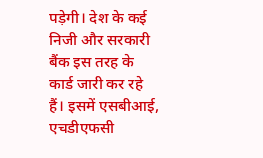पड़ेगी। देश के कई निजी और सरकारी बैंक इस तरह के कार्ड जारी कर रहे हैं। इसमें एसबीआई, एचडीएफसी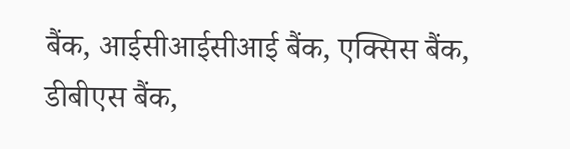बैंक, आईसीआईसीआई बैंक, एक्सिस बैंक, डीबीएस बैंक,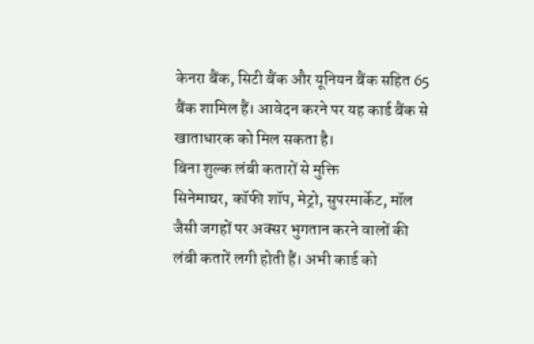केनरा बैंक, सिटी बैंक और यूनियन बैंक सहित 65 बैंक शामिल हैं। आवेदन करने पर यह कार्ड बैंक से खाताधारक को मिल सकता है।
बिना शुल्क लंबी कतारों से मुक्ति
सिनेमाघर, कॉफी शॉप, मेट्रो, सुपरमार्केट, मॉल जैसी जगहों पर अक्सर भुगतान करने वालों की लंबी कतारें लगी होती हैं। अभी कार्ड को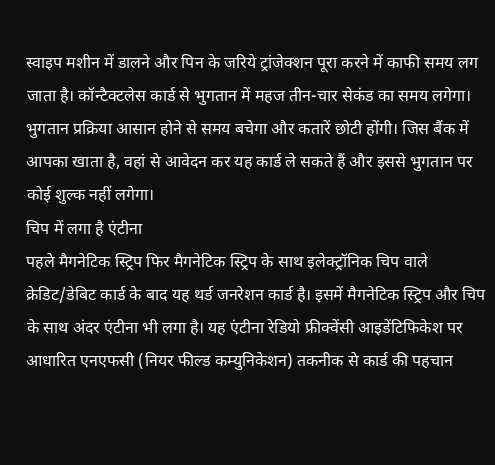स्वाइप मशीन में डालने और पिन के जरिये ट्रांजेक्शन पूरा करने में काफी समय लग जाता है। कॉन्टैक्टलेस कार्ड से भुगतान में महज तीन-चार सेकंड का समय लगेगा। भुगतान प्रक्रिया आसान होने से समय बचेगा और कतारें छोटी होंगी। जिस बैंक में आपका खाता है, वहां से आवेदन कर यह कार्ड ले सकते हैं और इससे भुगतान पर कोई शुल्क नहीं लगेगा।
चिप में लगा है एंटीना
पहले मैगनेटिक स्ट्रिप फिर मैगनेटिक स्ट्रिप के साथ इलेक्ट्रॉनिक चिप वाले क्रेडिट/डेबिट कार्ड के बाद यह थर्ड जनरेशन कार्ड है। इसमें मैगनेटिक स्ट्रिप और चिप के साथ अंदर एंटीना भी लगा है। यह एंटीना रेडियो फ्रीक्वेंसी आइडेंटिफिकेश पर आधारित एनएफसी (नियर फील्ड कम्युनिकेशन) तकनीक से कार्ड की पहचान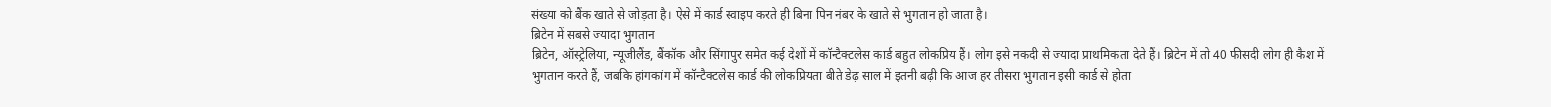संख्या को बैंक खाते से जोड़ता है। ऐसे में कार्ड स्वाइप करते ही बिना पिन नंबर के खाते से भुगतान हो जाता है।
ब्रिटेन में सबसे ज्यादा भुगतान
ब्रिटेन, ऑस्ट्रेलिया, न्यूजीलैंड, बैंकॉक और सिंगापुर समेत कई देशों में कॉन्टैक्टलेस कार्ड बहुत लोकप्रिय हैं। लोग इसे नकदी से ज्यादा प्राथमिकता देते हैं। ब्रिटेन में तो 40 फीसदी लोग ही कैश में भुगतान करते हैं, जबकि हांगकांग में कॉन्टैक्टलेस कार्ड की लोकप्रियता बीते डेढ़ साल में इतनी बढ़ी कि आज हर तीसरा भुगतान इसी कार्ड से होता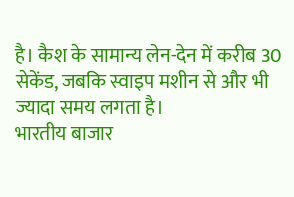है। कैश के सामान्य लेन-देन में करीब 30 सेकेंड, जबकि स्वाइप मशीन से और भी ज्यादा समय लगता है।
भारतीय बाजार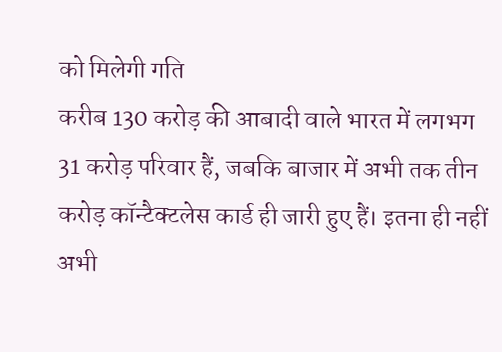को मिलेगी गति
करीब 130 करोड़ की आबादी वाले भारत में लगभग 31 करोड़ परिवार हैं, जबकि बाजार में अभी तक तीन करोड़ कॉन्टैक्टलेस कार्ड ही जारी हुए हैं। इतना ही नहीं अभी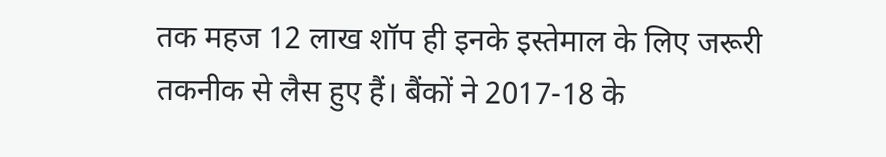तक महज 12 लाख शॉप ही इनके इस्तेमाल के लिए जरूरी तकनीक से लैस हुए हैं। बैंकों ने 2017-18 के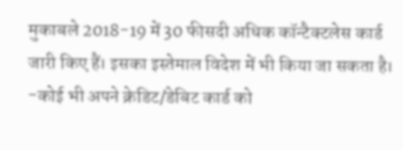मुकाबले 2018-19 में 30 फीसदी अधिक कॉन्टैक्टलेस कार्ड जारी किए हैं। इसका इस्तेमाल विदेश में भी किया जा सकता है।
-कोई भी अपने क्रेडिट/डेबिट कार्ड को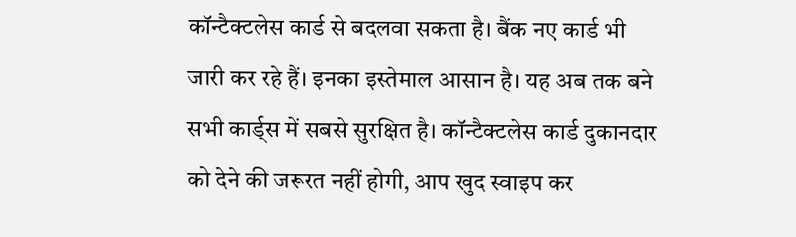कॉन्टैक्टलेस कार्ड से बदलवा सकता है। बैंक नए कार्ड भी जारी कर रहे हैं। इनका इस्तेमाल आसान है। यह अब तक बने सभी कार्ड्स में सबसे सुरक्षित है। कॉन्टैक्टलेस कार्ड दुकानदार को देने की जरूरत नहीं होगी, आप खुद स्वाइप कर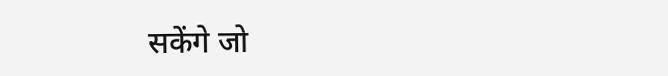सकेंगे जो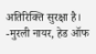अतिरिक्ति सुरक्षा है। -मुरली नायर, हेड ऑफ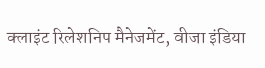क्लाइंट रिलेशनिप मैनेजमेंट, वीजा इंडिया